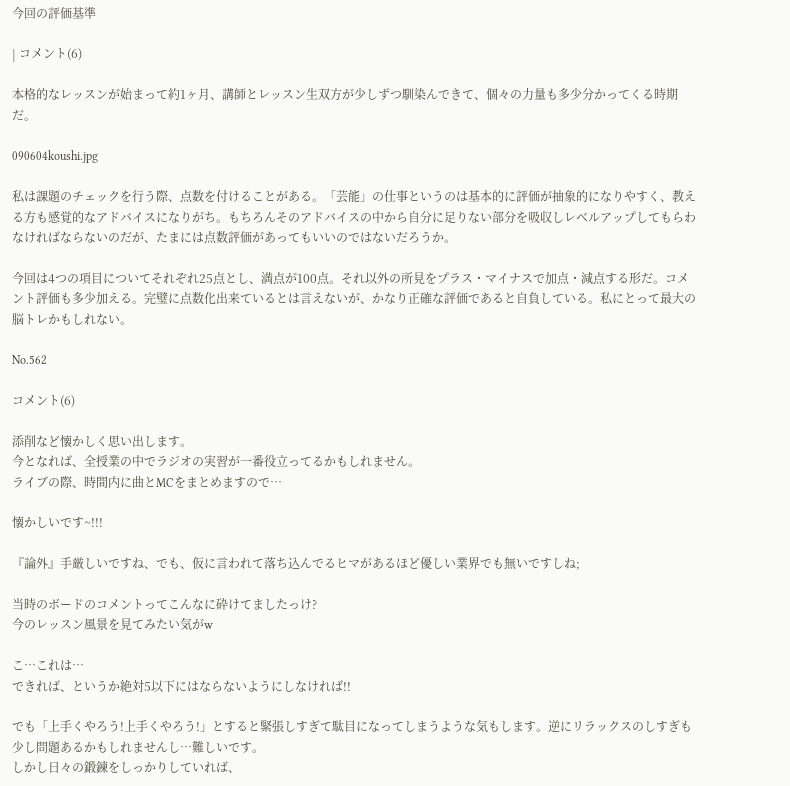今回の評価基準

| コメント(6)

本格的なレッスンが始まって約1ヶ月、講師とレッスン生双方が少しずつ馴染んできて、個々の力量も多少分かってくる時期だ。

090604koushi.jpg

私は課題のチェックを行う際、点数を付けることがある。「芸能」の仕事というのは基本的に評価が抽象的になりやすく、教える方も感覚的なアドバイスになりがち。もちろんそのアドバイスの中から自分に足りない部分を吸収しレベルアップしてもらわなければならないのだが、たまには点数評価があってもいいのではないだろうか。

今回は4つの項目についてそれぞれ25点とし、満点が100点。それ以外の所見をプラス・マイナスで加点・減点する形だ。コメント評価も多少加える。完璧に点数化出来ているとは言えないが、かなり正確な評価であると自負している。私にとって最大の脳トレかもしれない。

No.562

コメント(6)

添削など懐かしく思い出します。
今となれば、全授業の中でラジオの実習が一番役立ってるかもしれません。
ライブの際、時間内に曲とMCをまとめますので…

懐かしいです~!!!

『論外』手厳しいですね、でも、仮に言われて落ち込んでるヒマがあるほど優しい業界でも無いですしね;

当時のボードのコメントってこんなに砕けてましたっけ?
今のレッスン風景を見てみたい気がw

こ…これは…
できれば、というか絶対5以下にはならないようにしなければ!!

でも「上手くやろう!上手くやろう!」とすると緊張しすぎて駄目になってしまうような気もします。逆にリラックスのしすぎも少し問題あるかもしれませんし…難しいです。
しかし日々の鍛錬をしっかりしていれば、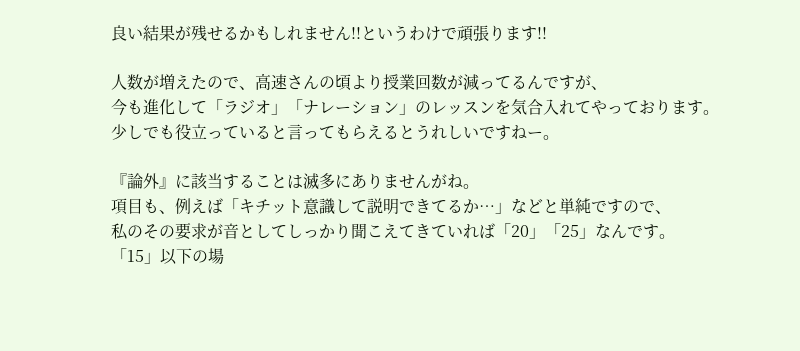良い結果が残せるかもしれません!!というわけで頑張ります!!

人数が増えたので、高速さんの頃より授業回数が減ってるんですが、
今も進化して「ラジオ」「ナレーション」のレッスンを気合入れてやっております。
少しでも役立っていると言ってもらえるとうれしいですねー。

『論外』に該当することは滅多にありませんがね。
項目も、例えば「キチット意識して説明できてるか…」などと単純ですので、
私のその要求が音としてしっかり聞こえてきていれば「20」「25」なんです。
「15」以下の場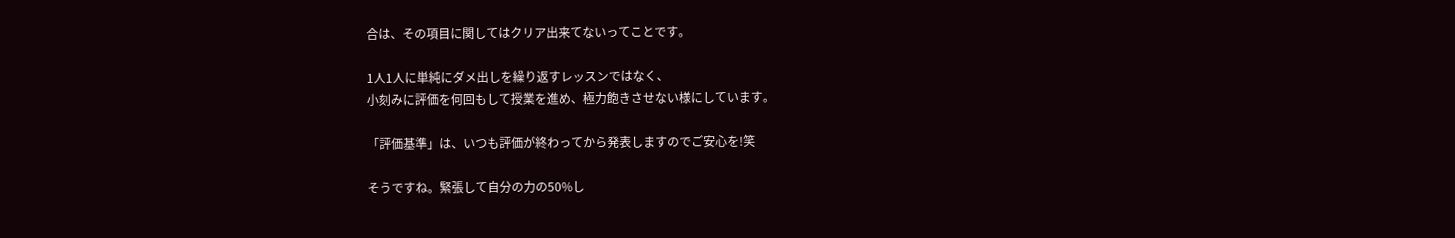合は、その項目に関してはクリア出来てないってことです。

1人1人に単純にダメ出しを繰り返すレッスンではなく、
小刻みに評価を何回もして授業を進め、極力飽きさせない様にしています。

「評価基準」は、いつも評価が終わってから発表しますのでご安心を!笑

そうですね。緊張して自分の力の50%し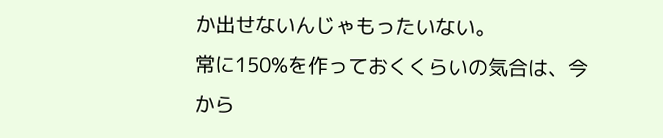か出せないんじゃもったいない。
常に150%を作っておくくらいの気合は、今から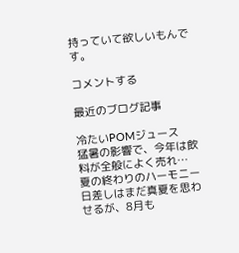持っていて欲しいもんです。

コメントする

最近のブログ記事

冷たいPOMジュース
猛暑の影響で、今年は飲料が全般によく売れ…
夏の終わりのハーモニー
日差しはまだ真夏を思わせるが、8月も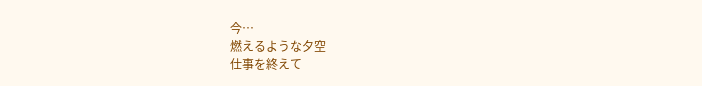今…
燃えるような夕空
仕事を終えて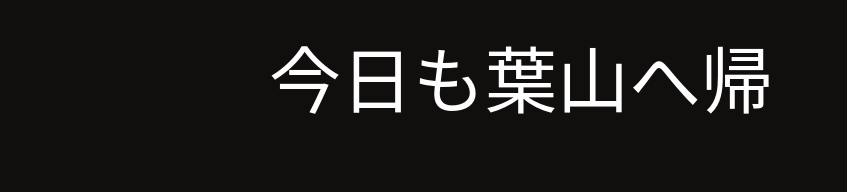今日も葉山へ帰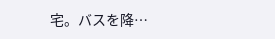宅。バスを降…